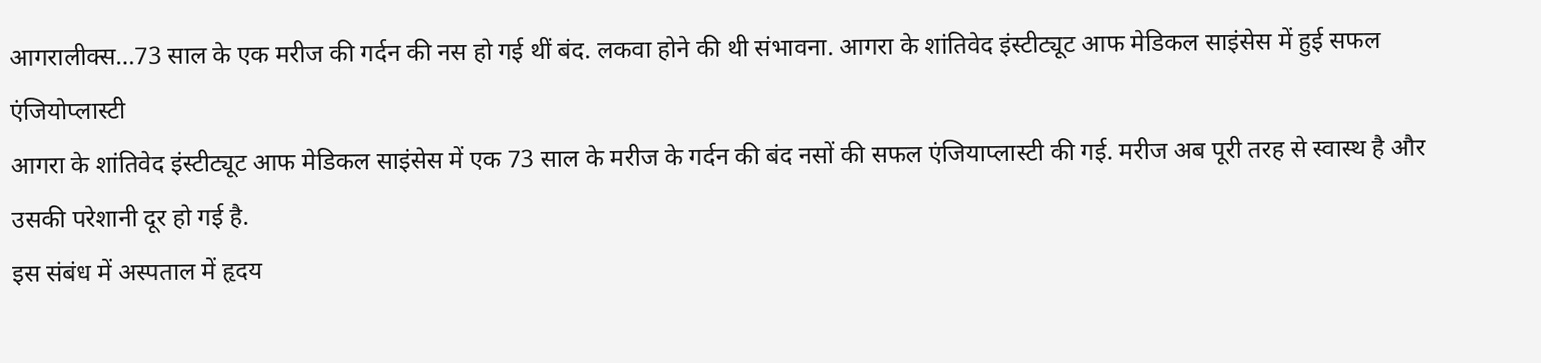आगरालीक्स…73 साल के एक मरीज की गर्दन की नस हो गई थीं बंद. लकवा होने की थी संभावना. आगरा के शांतिवेद इंस्टीट्यूट आफ मेडिकल साइंसेस में हुई सफल एंजियोप्लास्टी
आगरा के शांतिवेद इंस्टीट्यूट आफ मेडिकल साइंसेस में एक 73 साल के मरीज के गर्दन की बंद नसों की सफल एंजियाप्लास्टी की गई. मरीज अब पूरी तरह से स्वास्थ है और उसकी परेशानी दूर हो गई है.
इस संबंध में अस्पताल में हृदय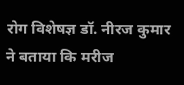रोग विशेषज्ञ डॉ. नीरज कुमार ने बताया कि मरीज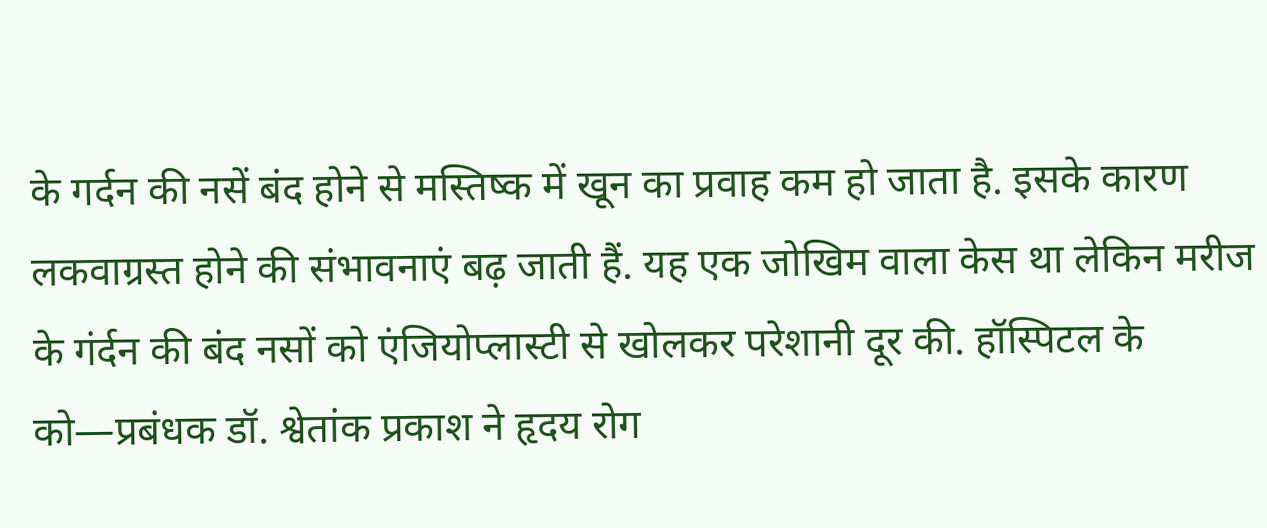के गर्दन की नसें बंद होने से मस्तिष्क में खून का प्रवाह कम हो जाता है. इसके कारण लकवाग्रस्त होने की संभावनाएं बढ़ जाती हैं. यह एक जोखिम वाला केस था लेकिन मरीज के गंर्दन की बंद नसों को एंजियोप्लास्टी से खोलकर परेशानी दूर की. हॉस्पिटल के को—प्रबंधक डॉ. श्वेतांक प्रकाश ने हृदय रोग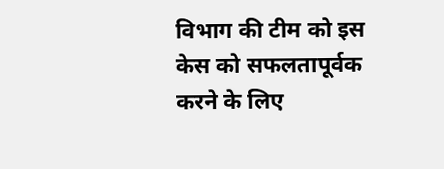विभाग की टीम को इस केस को सफलतापूर्वक करने के लिए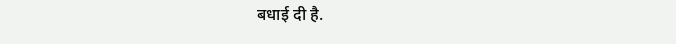बधाई दी है.